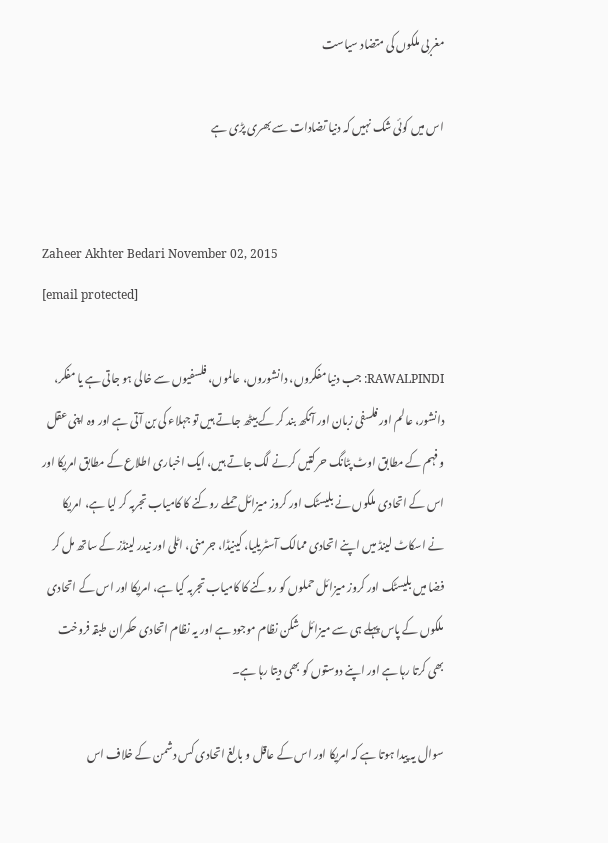مغربی ملکوں کی متضاد سیاست

اس میں کوئی شک نہیں کہ دنیا تضادات سے بھری پڑی ہے


Zaheer Akhter Bedari November 02, 2015
[email protected]

RAWALPINDI: جب دنیا مفکروں، دانشوروں، عالموں، فلسفیوں سے خالی ہو جاتی ہے یا مفکر، دانشور، عالم اور فلسفی زبان اور آنکھ بند کر کے بیٹھ جاتے ہیں تو جہلاء کی بن آتی ہے اور وہ اپنی عقل و فہم کے مطابق اوٹ پٹانگ حرکتیں کرنے لگ جاتے ہیں، ایک اخباری اطلاع کے مطابق امریکا اور اس کے اتحادی ملکوں نے بلیسٹک اور کروز میزائل حملے روکنے کا کامیاب تجربہ کر لیا ہے، امریکا نے اسکاٹ لینڈ میں اپنے اتحادی ممالک آسٹریلیا، کینیڈا، جرمنی، اٹلی اور نیدر لینڈز کے ساتھ مل کر فضا میں بلیسٹک اور کروز میزائل حملوں کو روکنے کا کامیاب تجربہ کیا ہے، امریکا اور اس کے اتحادی ملکوں کے پاس پہلے ہی سے میزائل شکن نظام موجود ہے اور یہ نظام اتحادی حکمران طبقہ فروخت بھی کرتا رہا ہے اور اپنے دوستوں کو بھی دیتا رہا ہے۔

سوال یہ پیدا ہوتا ہے کہ امریکا اور اس کے عاقل و بالغ اتحادی کس دشمن کے خلاف اس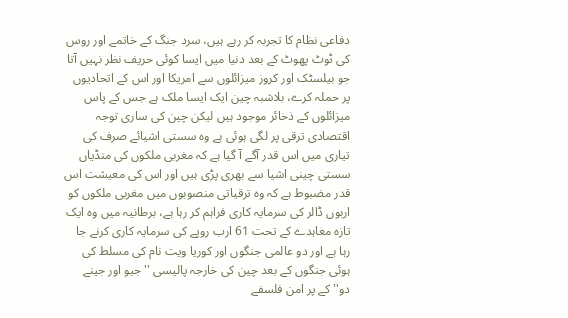دفاعی نظام کا تجربہ کر رہے ہیں، سرد جنگ کے خاتمے اور روس کی ٹوٹ پھوٹ کے بعد دنیا میں ایسا کوئی حریف نظر نہیں آتا جو بیلسٹک اور کروز میزائلوں سے امریکا اور اس کے اتحادیوں پر حملہ کرے، بلاشبہ چین ایک ایسا ملک ہے جس کے پاس میزائلوں کے ذخائر موجود ہیں لیکن چین کی ساری توجہ اقتصادی ترقی پر لگی ہوئی ہے وہ سستی اشیائے صرف کی تیاری میں اس قدر آگے آ گیا ہے کہ مغربی ملکوں کی منڈیاں سستی چینی اشیا سے بھری پڑی ہیں اور اس کی معیشت اس قدر مضبوط ہے کہ وہ ترقیاتی منصوبوں میں مغربی ملکوں کو اربوں ڈالر کی سرمایہ کاری فراہم کر رہا ہے، برطانیہ میں وہ ایک تازہ معاہدے کے تحت 61 ارب روپے کی سرمایہ کاری کرنے جا رہا ہے اور دو عالمی جنگوں اور کوریا ویت نام کی مسلط کی ہوئی جنگوں کے بعد چین کی خارجہ پالیسی ''جیو اور جینے دو'' کے پر امن فلسفے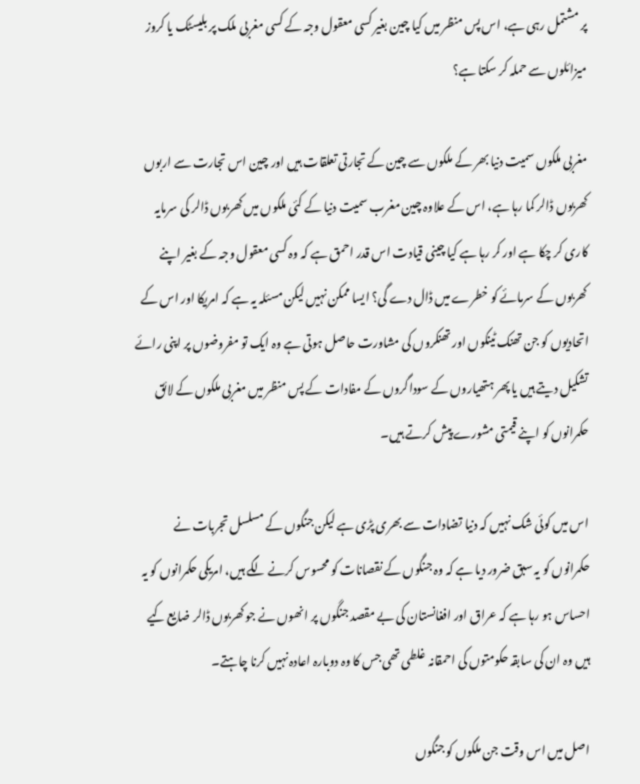پر مشتمل رہی ہے، اس پس منظر میں کیا چین بغیر کسی معقول وجہ کے کسی مغربی ملک پر بلیسٹک یا کروز میزائلوں سے حملہ کر سکتا ہے؟

مغربی ملکوں سمیت دنیا بھر کے ملکوں سے چین کے تجارتی تعلقات ہیں اور چین اس تجارت سے اربوں کھربوں ڈالر کما رہا ہے، اس کے علاوہ چین مغرب سمیت دنیا کے کئی ملکوں میں کھربوں ڈالر کی سرمایہ کاری کر چکا ہے اور کر رہا ہے کیا چینی قیادت اس قدر احمق ہے کہ وہ کسی معقول وجہ کے بغیر اپنے کھربوں کے سرمائے کو خطرے میں ڈال دے گی؟ ایسا ممکن نہیں لیکن مسئلہ یہ ہے کہ امریکا اور اس کے اتحادیوں کو جن تھنک ٹینکوں اور تھنکروں کی مشاورت حاصل ہوتی ہے وہ ایک تو مفروضوں پر اپنی رائے تشکیل دیتے ہیں یا پھر ہتھیاروں کے سوداگروں کے مفادات کے پس منظر میں مغربی ملکوں کے لائق حکمرانوں کو اپنے قیمتی مشورے پیش کرتے ہیں۔

اس میں کوئی شک نہیں کہ دنیا تضادات سے بھری پڑی ہے لیکن جنگوں کے مسلسل تجربات نے حکمرانوں کو یہ سبق ضرور دیا ہے کہ وہ جنگوں کے نقصانات کو محسوس کرنے لگے ہیں، امریکی حکمرانوں کو یہ احساس ہو رہا ہے کہ عراق اور افغانستان کی بے مقصد جنگوں پر انھوں نے جو کھربوں ڈالر ضایع کیے ہیں وہ ان کی سابقہ حکومتوں کی احمقانہ غلطی تھی جس کا وہ دوبارہ اعادہ نہیں کرنا چاہتے۔

اصل میں اس وقت جن ملکوں کو جنگوں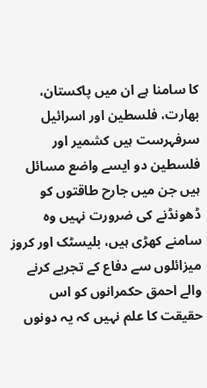کا سامنا ہے ان میں پاکستان، بھارت، فلسطین اور اسرائیل سرفہرست ہیں کشمیر اور فلسطین دو ایسے واضع مسائل ہیں جن میں جارح طاقتوں کو ڈھونڈنے کی ضرورت نہیں وہ سامنے کھڑی ہیں، بلیسٹک اور کروز میزائلوں سے دفاع کے تجربے کرنے والے احمق حکمرانوں کو اس حقیقت کا علم نہیں کہ یہ دونوں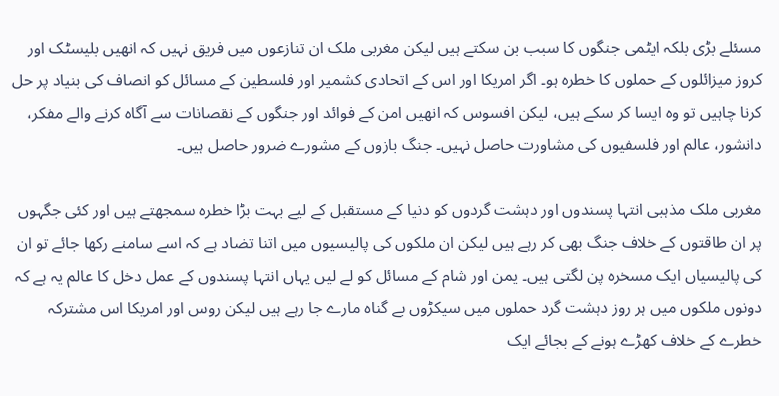مسئلے بڑی بلکہ ایٹمی جنگوں کا سبب بن سکتے ہیں لیکن مغربی ملک ان تنازعوں میں فریق نہیں کہ انھیں بلیسٹک اور کروز میزائلوں کے حملوں کا خطرہ ہو۔ اگر امریکا اور اس کے اتحادی کشمیر اور فلسطین کے مسائل کو انصاف کی بنیاد پر حل کرنا چاہیں تو وہ ایسا کر سکے ہیں، لیکن افسوس کہ انھیں امن کے فوائد اور جنگوں کے نقصانات سے آگاہ کرنے والے مفکر، دانشور، عالم اور فلسفیوں کی مشاورت حاصل نہیں۔ جنگ بازوں کے مشورے ضرور حاصل ہیں۔

مغربی ملک مذہبی انتہا پسندوں اور دہشت گردوں کو دنیا کے مستقبل کے لیے بہت بڑا خطرہ سمجھتے ہیں اور کئی جگہوں پر ان طاقتوں کے خلاف جنگ بھی کر رہے ہیں لیکن ان ملکوں کی پالیسیوں میں اتنا تضاد ہے کہ اسے سامنے رکھا جائے تو ان کی پالیسیاں ایک مسخرہ پن لگتی ہیں۔ یمن اور شام کے مسائل کو لے لیں یہاں انتہا پسندوں کے عمل دخل کا عالم یہ ہے کہ دونوں ملکوں میں ہر روز دہشت گرد حملوں میں سیکڑوں بے گناہ مارے جا رہے ہیں لیکن روس اور امریکا اس مشترکہ خطرے کے خلاف کھڑے ہونے کے بجائے ایک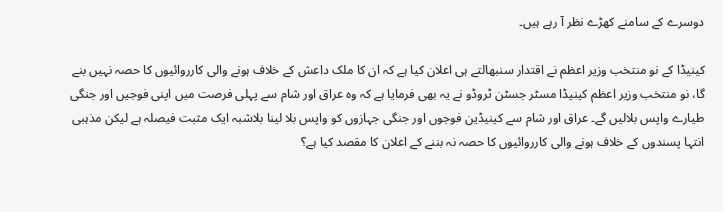دوسرے کے سامنے کھڑے نظر آ رہے ہیں۔

کینیڈا کے نو منتخب وزیر اعظم نے اقتدار سنبھالتے ہی اعلان کیا ہے کہ ان کا ملک داعش کے خلاف ہونے والی کارروائیوں کا حصہ نہیں بنے گا، نو منتخب وزیر اعظم کینیڈا مسٹر جسٹن ٹروڈو نے یہ بھی فرمایا ہے کہ وہ عراق اور شام سے پہلی فرصت میں اپنی فوجیں اور جنگی طیارے واپس بلالیں گے۔ عراق اور شام سے کینیڈین فوجوں اور جنگی جہازوں کو واپس بلا لینا بلاشبہ ایک مثبت فیصلہ ہے لیکن مذہبی انتہا پسندوں کے خلاف ہونے والی کارروائیوں کا حصہ نہ بننے کے اعلان کا مقصد کیا ہے؟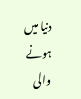دنیا میں ہونے والی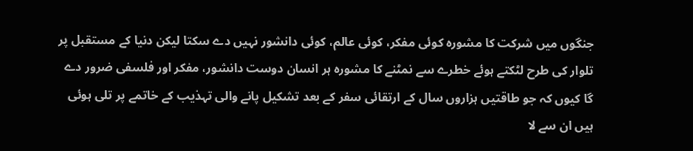جنگوں میں شرکت کا مشورہ کوئی مفکر، کوئی عالم، کوئی دانشور نہیں دے سکتا لیکن دنیا کے مستقبل پر تلوار کی طرح لٹکتے ہوئے خطرے سے نمٹنے کا مشورہ ہر انسان دوست دانشور، مفکر اور فلسفی ضرور دے گا کیوں کہ جو طاقتیں ہزاروں سال کے ارتقائی سفر کے بعد تشکیل پانے والی تہذیب کے خاتمے پر تلی ہوئی ہیں ان سے لا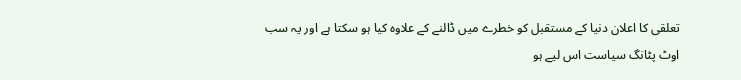تعلقی کا اعلان دنیا کے مستقبل کو خطرے میں ڈالنے کے علاوہ کیا ہو سکتا ہے اور یہ سب اوٹ پٹانگ سیاست اس لیے ہو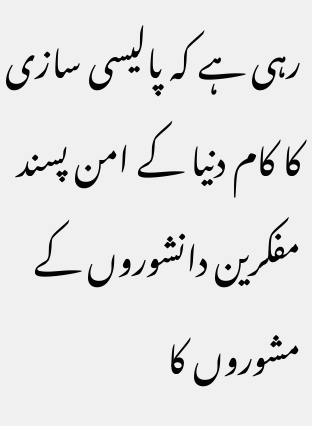رہی ہے کہ پالیسی سازی کا کام دنیا کے امن پسند مفکرین دانشوروں کے مشوروں کا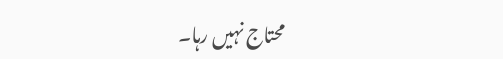محتاج نہیں رہا۔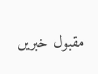مقبول خبریں